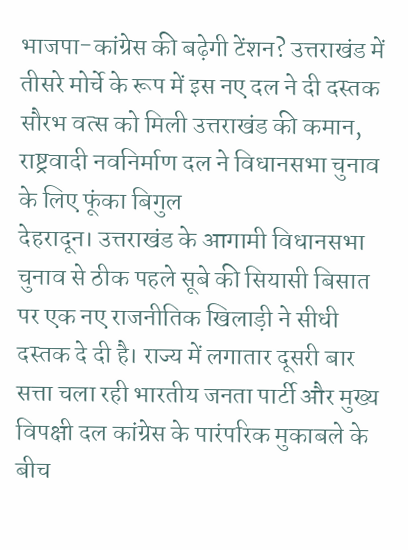भाजपा-कांग्रेस की बढ़ेगी टेंशन? उत्तराखंड में तीसरे मोर्चे के रूप में इस नए दल ने दी दस्तक
सौरभ वत्स को मिली उत्तराखंड की कमान, राष्ट्रवादी नवनिर्माण दल ने विधानसभा चुनाव के लिए फूंका बिगुल
देहरादून। उत्तराखंड के आगामी विधानसभा चुनाव से ठीक पहले सूबे की सियासी बिसात पर एक नए राजनीतिक खिलाड़ी ने सीधी दस्तक दे दी है। राज्य में लगातार दूसरी बार सत्ता चला रही भारतीय जनता पार्टी और मुख्य विपक्षी दल कांग्रेस के पारंपरिक मुकाबले के बीच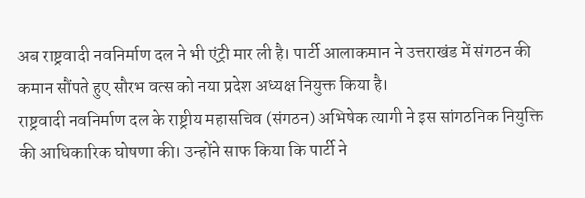अब राष्ट्रवादी नवनिर्माण दल ने भी एंट्री मार ली है। पार्टी आलाकमान ने उत्तराखंड में संगठन की कमान सौंपते हुए सौरभ वत्स को नया प्रदेश अध्यक्ष नियुक्त किया है।
राष्ट्रवादी नवनिर्माण दल के राष्ट्रीय महासचिव (संगठन) अभिषेक त्यागी ने इस सांगठनिक नियुक्ति की आधिकारिक घोषणा की। उन्होंने साफ किया कि पार्टी ने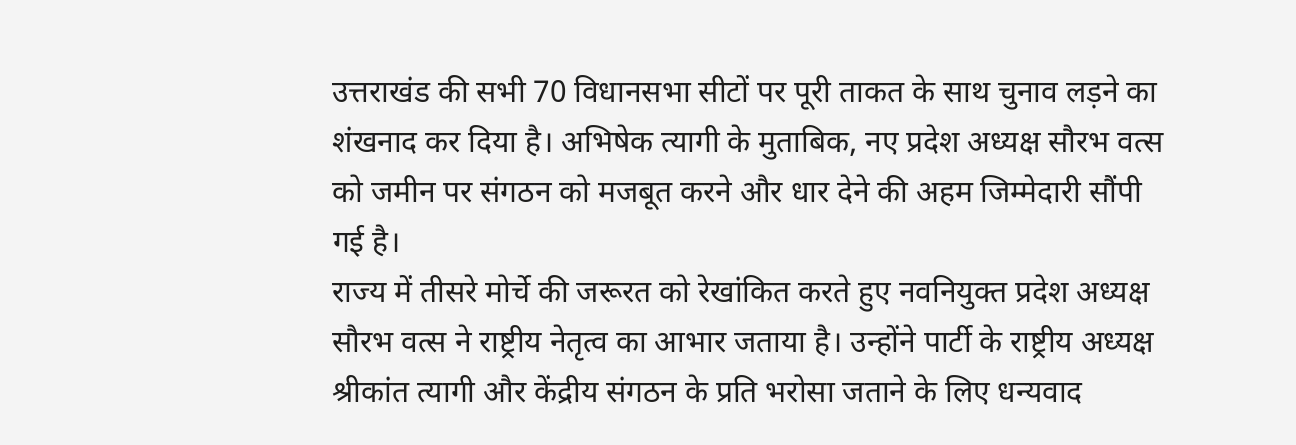उत्तराखंड की सभी 70 विधानसभा सीटों पर पूरी ताकत के साथ चुनाव लड़ने का शंखनाद कर दिया है। अभिषेक त्यागी के मुताबिक, नए प्रदेश अध्यक्ष सौरभ वत्स को जमीन पर संगठन को मजबूत करने और धार देने की अहम जिम्मेदारी सौंपी गई है।
राज्य में तीसरे मोर्चे की जरूरत को रेखांकित करते हुए नवनियुक्त प्रदेश अध्यक्ष सौरभ वत्स ने राष्ट्रीय नेतृत्व का आभार जताया है। उन्होंने पार्टी के राष्ट्रीय अध्यक्ष श्रीकांत त्यागी और केंद्रीय संगठन के प्रति भरोसा जताने के लिए धन्यवाद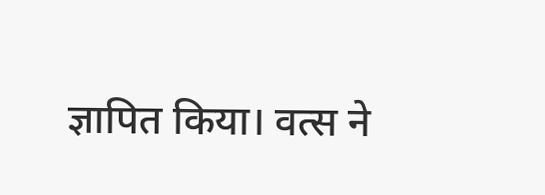ज्ञापित किया। वत्स ने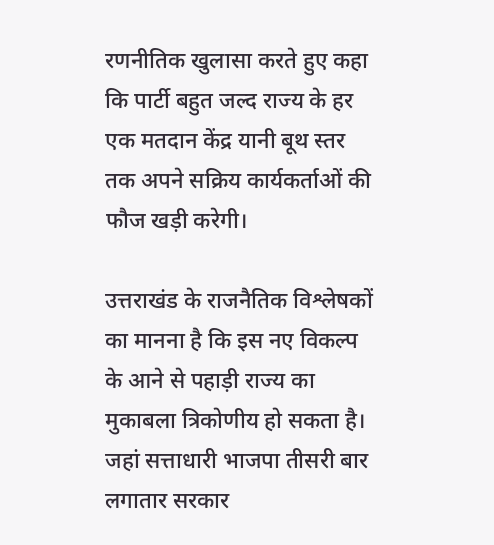रणनीतिक खुलासा करते हुए कहा कि पार्टी बहुत जल्द राज्य के हर एक मतदान केंद्र यानी बूथ स्तर तक अपने सक्रिय कार्यकर्ताओं की फौज खड़ी करेगी।

उत्तराखंड के राजनैतिक विश्लेषकों का मानना है कि इस नए विकल्प के आने से पहाड़ी राज्य का मुकाबला त्रिकोणीय हो सकता है। जहां सत्ताधारी भाजपा तीसरी बार लगातार सरकार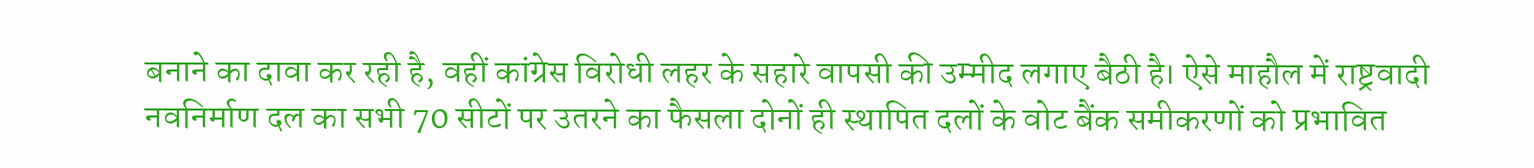बनाने का दावा कर रही है, वहीं कांग्रेस विरोधी लहर के सहारे वापसी की उम्मीद लगाए बैठी है। ऐसे माहौल में राष्ट्रवादी नवनिर्माण दल का सभी 70 सीटों पर उतरने का फैसला दोनों ही स्थापित दलों के वोट बैंक समीकरणों को प्रभावित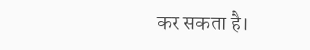कर सकता है।